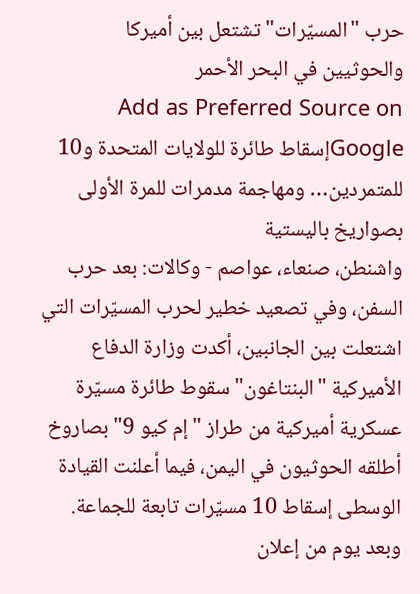حرب "المسيّرات" تشتعل بين أميركا والحوثيين في البحر الأحمر
Add as Preferred Source on Googleإسقاط طائرة للولايات المتحدة و10 للمتمردين… ومهاجمة مدمرات للمرة الأولى بصواريخ باليستية
واشنطن، صنعاء، عواصم - وكالات: بعد حرب السفن، وفي تصعيد خطير لحرب المسيّرات التي اشتعلت بين الجانبين، أكدت وزارة الدفاع الأميركية "البنتاغون" سقوط طائرة مسيّرة عسكرية أميركية من طراز "إم كيو 9" بصاروخ أطلقه الحوثيون في اليمن، فيما أعلنت القيادة الوسطى إسقاط 10 مسيّرات تابعة للجماعة.
وبعد يوم من إعلان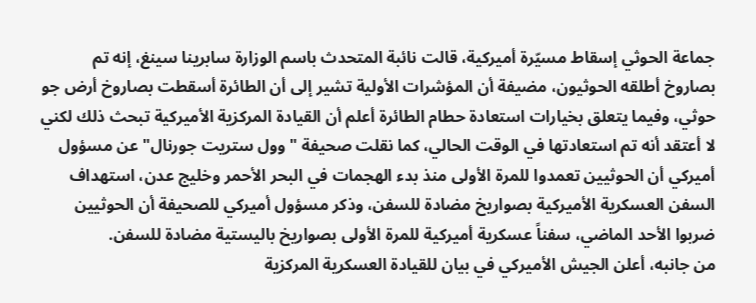جماعة الحوثي إسقاط مسيّرة أميركية، قالت نائبة المتحدث باسم الوزارة سابرينا سينغ، إنه تم بصاروخ أطلقه الحوثيون، مضيفة أن المؤشرات الأولية تشير إلى أن الطائرة أسقطت بصاروخ أرض جو حوثي، وفيما يتعلق بخيارات استعادة حطام الطائرة أعلم أن القيادة المركزية الأميركية تبحث ذلك لكني لا أعتقد أنه تم استعادتها في الوقت الحالي، كما نقلت صحيفة "وول ستريت جورنال" عن مسؤول أميركي أن الحوثيين تعمدوا للمرة الأولى منذ بدء الهجمات في البحر الأحمر وخليج عدن، استهداف السفن العسكرية الأميركية بصواريخ مضادة للسفن، وذكر مسؤول أميركي للصحيفة أن الحوثيين ضربوا الأحد الماضي، سفناً عسكرية أميركية للمرة الأولى بصواريخ باليستية مضادة للسفن.
من جانبه، أعلن الجيش الأميركي في بيان للقيادة العسكرية المركزية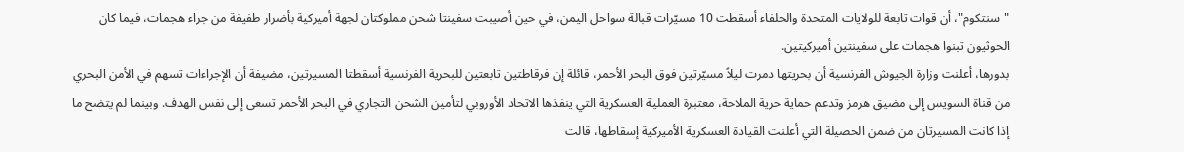"سنتكوم"، أن قوات تابعة للولايات المتحدة والحلفاء أسقطت 10 مسيّرات قبالة سواحل اليمن، في حين أصيبت سفينتا شحن مملوكتان لجهة أميركية بأضرار طفيفة من جراء هجمات، فيما كان الحوثيون تبنوا هجمات على سفينتين أميركيتين.
بدورها، أعلنت وزارة الجيوش الفرنسية أن بحريتها دمرت ليلاً مسيّرتين فوق البحر الأحمر، قائلة إن فرقاطتين تابعتين للبحرية الفرنسية أسقطتا المسيرتين، مضيفة أن الإجراءات تسهم في الأمن البحري من قناة السويس إلى مضيق هرمز وتدعم حماية حرية الملاحة، معتبرة العملية العسكرية التي ينفذها الاتحاد الأوروبي لتأمين الشحن التجاري في البحر الأحمر تسعى إلى نفس الهدف. وبينما لم يتضح ما إذا كانت المسيرتان من ضمن الحصيلة التي أعلنت القيادة العسكرية الأميركية إسقاطها، قالت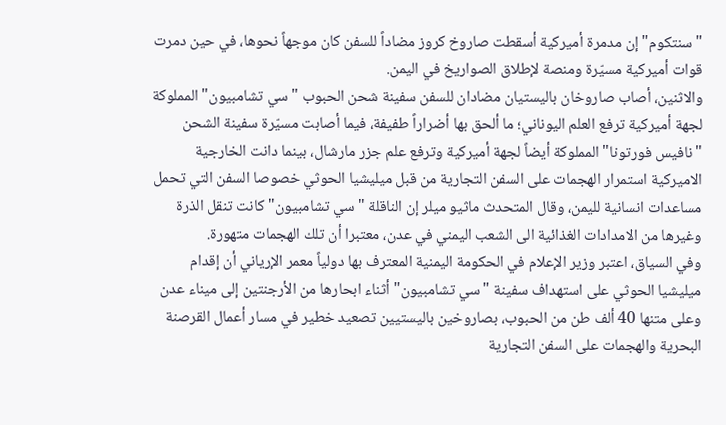"سنتكوم" إن مدمرة أميركية أسقطت صاروخ كروز مضاداً للسفن كان موجهاً نحوها، في حين دمرت قوات أميركية مسيّرة ومنصة لإطلاق الصواريخ في اليمن.
والاثنين، أصاب صاروخان باليستيان مضادان للسفن سفينة شحن الحبوب "سي تشامبيون" المملوكة لجهة أميركية ترفع العلم اليوناني؛ ما ألحق بها أضراراً طفيفة، فيما أصابت مسيّرة سفينة الشحن "نافيس فورتونا" المملوكة أيضاً لجهة أميركية وترفع علم جزر مارشال، بينما دانت الخارجية الاميركية استمرار الهجمات على السفن التجارية من قبل ميليشيا الحوثي خصوصا السفن التي تحمل مساعدات انسانية لليمن، وقال المتحدث ماثيو ميلر إن الناقلة "سي تشامبيون" كانت تنقل الذرة وغيرها من الامدادات الغذائية الى الشعب اليمني في عدن، معتبرا أن تلك الهجمات متهورة.
وفي السياق، اعتبر وزير الإعلام في الحكومة اليمنية المعترف بها دولياً معمر الإرياني أن إقدام ميليشيا الحوثي على استهداف سفينة "سي تشامبيون" أثناء ابحارها من الأرجنتين إلى ميناء عدن وعلى متنها 40 ألف طن من الحبوب، بصاروخين باليستيين تصعيد خطير في مسار أعمال القرصنة البحرية والهجمات على السفن التجارية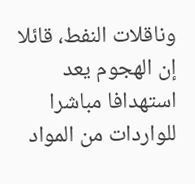وناقلات النفط، قائلا إن الهجوم يعد استهدافا مباشرا للواردات من المواد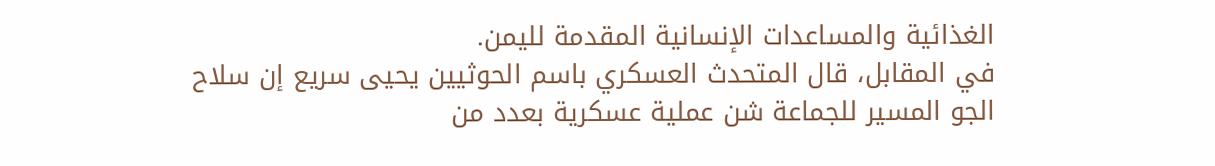الغذائية والمساعدات الإنسانية المقدمة لليمن.
في المقابل، قال المتحدث العسكري باسم الحوثيين يحيى سريع إن سلاح الجو المسير للجماعة شن عملية عسكرية بعدد من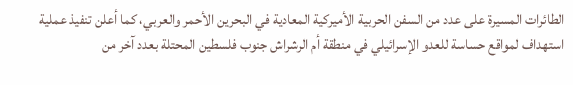الطائرات المسيرة على عدد من السفن الحربية الأميركية المعادية في البحرين الأحمر والعربي، كما أعلن تنفيذ عملية استهداف لمواقع حساسة للعدو الإسرائيلي في منطقة أم الرشراش جنوب فلسطين المحتلة بعدد آخر من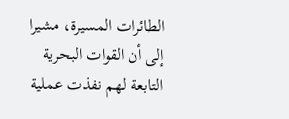الطائرات المسيرة، مشيرا إلى أن القوات البحرية التابعة لهم نفذت عملية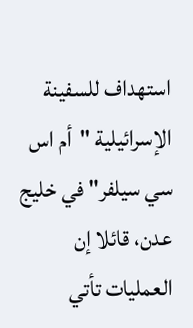استهداف للسفينة الإسرائيلية "أم اس سي سيلفر" في خليج عدن، قائلا إن العمليات تأتي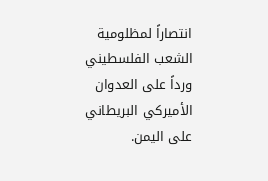انتصاراً لمظلومية الشعب الفلسطيني ورداً على العدوان الأميركي البريطاني على اليمن.